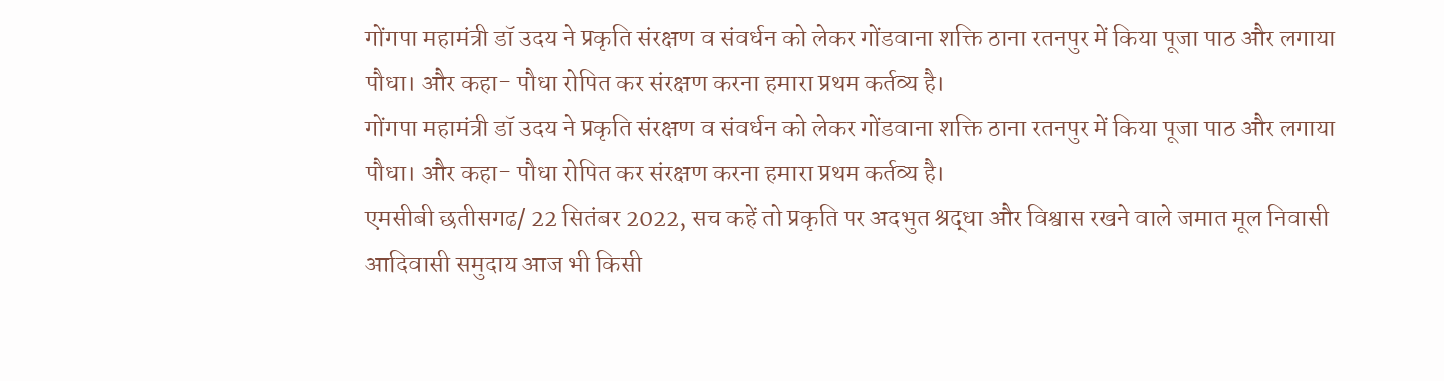गोंगपा महामंत्री डॉ उदय ने प्रकृति संरक्षण व संवर्धन को लेकर गोंडवाना शक्ति ठाना रतनपुर में किया पूजा पाठ और लगाया पौधा। और कहा- पौधा रोपित कर संरक्षण करना हमारा प्रथम कर्तव्य है।
गोंगपा महामंत्री डॉ उदय ने प्रकृति संरक्षण व संवर्धन को लेकर गोंडवाना शक्ति ठाना रतनपुर में किया पूजा पाठ और लगाया पौधा। और कहा- पौधा रोपित कर संरक्षण करना हमारा प्रथम कर्तव्य है।
एमसीबी छतीसगढ/ 22 सितंबर 2022, सच कहें तो प्रकृति पर अदभुत श्रद्धा और विश्वास रखने वाले जमात मूल निवासी आदिवासी समुदाय आज भी किसी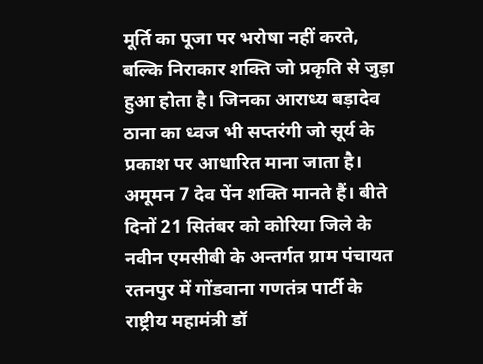मूर्ति का पूजा पर भरोषा नहीं करते, बल्कि निराकार शक्ति जो प्रकृति से जुड़ा हुआ होता है। जिनका आराध्य बड़ादेव ठाना का ध्वज भी सप्तरंगी जो सूर्य के प्रकाश पर आधारित माना जाता है। अमूमन 7 देव पेंन शक्ति मानते हैं। बीते दिनों 21 सितंबर को कोरिया जिले के नवीन एमसीबी के अन्तर्गत ग्राम पंचायत रतनपुर में गोंडवाना गणतंत्र पार्टी के राष्ट्रीय महामंत्री डॉ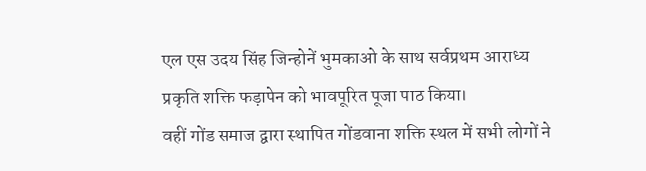एल एस उदय सिंह जिन्होनें भुमकाओ के साथ सर्वप्रथम आराध्य प्रकृति शक्ति फड़ापेन को भावपूरित पूजा पाठ किया।
वहीं गोंड समाज द्वारा स्थापित गोंडवाना शक्ति स्थल में सभी लोगों ने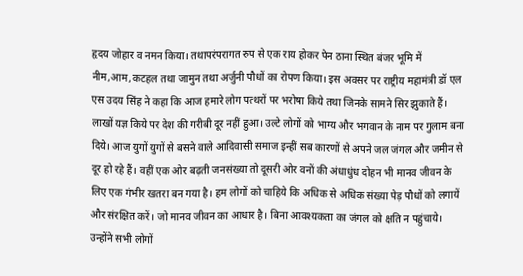हृदय जोहार व नमन किया। तथापरंपरागत रुप से एक राय होकर पेन ठाना स्थित बंजर भूमि में नीम,आम,कटहल तथा जामुन तथा अर्जुनी पौधों का रोपण किया। इस अवसर पर राष्ट्रीय महामंत्री डॉ एल एस उदय सिंह ने कहा कि आज हमारे लोग पत्थरों पर भरोषा किये तथा जिनके सामने सिर झुकाते हैं। लाखों यज्ञ किये पर देश की गरीबी दूर नहीं हुआ। उल्टे लोगों को भाग्य और भगवान के नाम पर गुलाम बना दिये। आज युगों युगों से बसने वाले आदिवासी समाज इन्हीं सब कारणों से अपने जल जंगल और जमीन से दूर हो रहे हैं। वहीं एक ओर बढ़ती जनसंख्या तो दूसरी ओर वनों की अंधाधुंध दोहन भी मानव जीवन के लिए एक गंभीर खतरा बन गया है। हम लोगों को चाहिये कि अधिक से अधिक संख्या पेड़ पौधों को लगायें और संरक्षित करें। जो मानव जीवन का आधार है। बिना आवश्यकता का जंगल को क्षति न पहुंचाये। उन्होंने सभी लोगों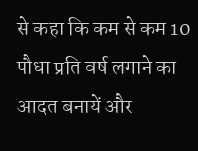से कहा कि कम से कम 10 पौधा प्रति वर्ष लगाने का आदत बनायें और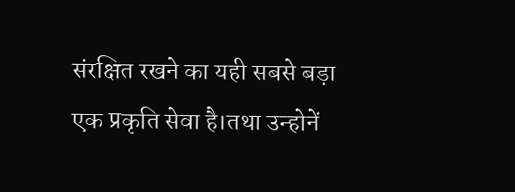संरक्षित रखने का यही सबसे बड़ा एक प्रकृति सेवा है।तथा उन्होनें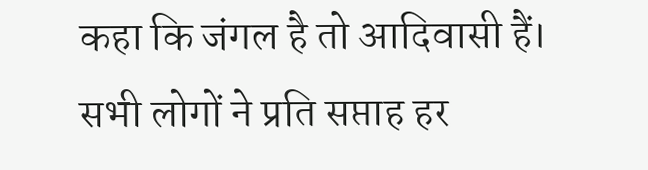कहा कि जंगल है तो आदिवासी हैं। सभी लोगों ने प्रति सप्ताह हर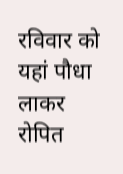रविवार को यहां पौधा लाकर रोपित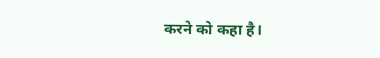करने को कहा है।